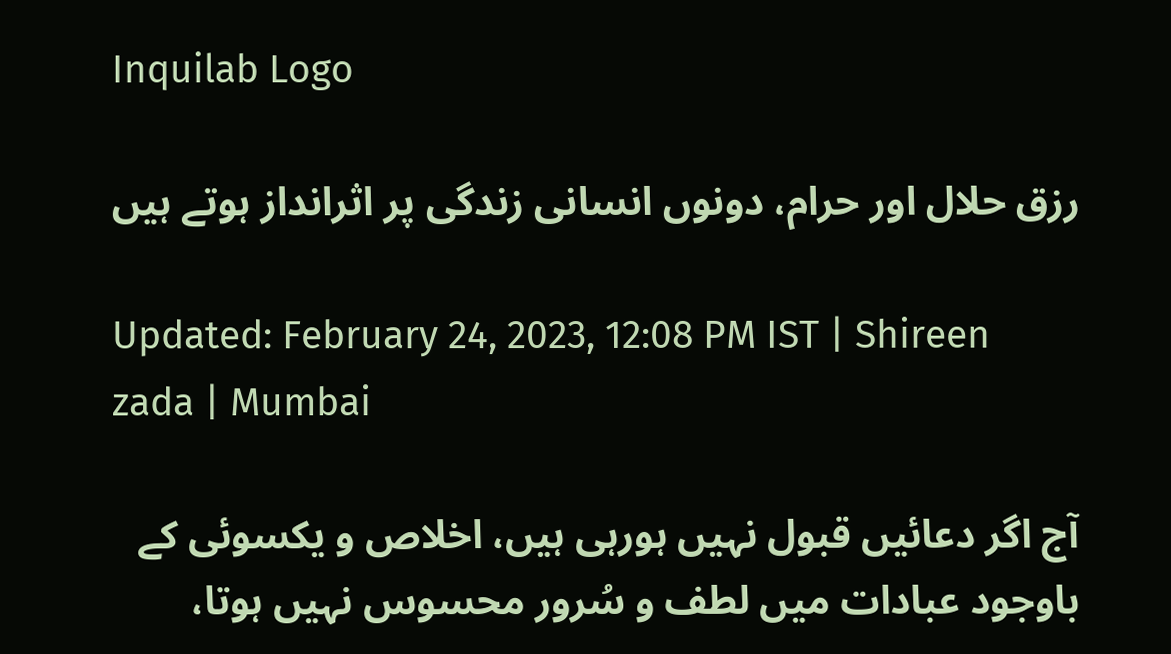Inquilab Logo

رزق حلال اور حرام، دونوں انسانی زندگی پر اثرانداز ہوتے ہیں

Updated: February 24, 2023, 12:08 PM IST | Shireen zada | Mumbai

آج اگر دعائیں قبول نہیں ہورہی ہیں، اخلاص و یکسوئی کے باوجود عبادات میں لطف و سُرور محسوس نہیں ہوتا،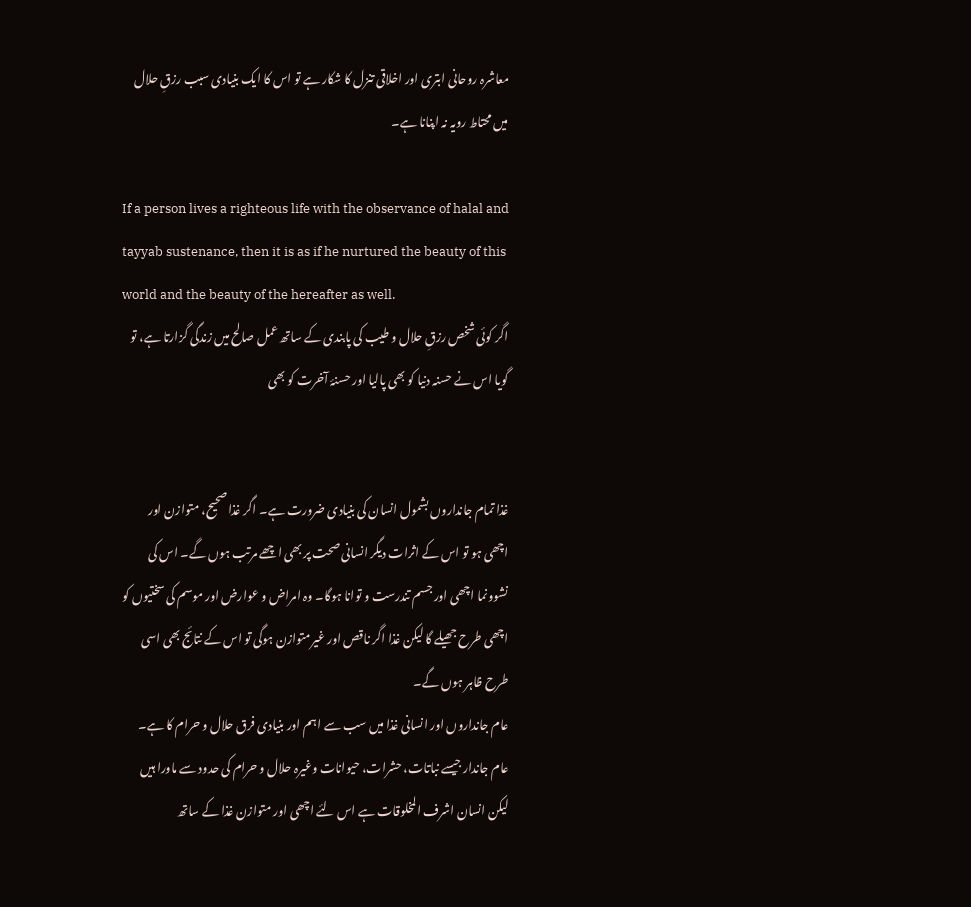معاشرہ روحانی ابتری اور اخلاقی تنزل کا شکار ہے تو اس کا ایک بنیادی سبب رزقِ حلال میں محتاط رویہ نہ اپنانا ہے۔

If a person lives a righteous life with the observance of halal and tayyab sustenance, then it is as if he nurtured the beauty of this world and the beauty of the hereafter as well.
اگر کوئی شخص رزقِ حلال و طیب کی پابندی کے ساتھ عمل صالح میں زندگی گزارتا ہے، تو گویا اس نے حسنہ دنیا کو بھی پالیا اور حسنۂ آخرت کو بھی


غذا تمام جانداروں بشمول انسان کی بنیادی ضرورت ہے۔ اگر غذا صحیح، متوازن اور اچھی ہو تو اس کے اثرات دیگر انسانی صحت پر بھی اچھے مرتب ہوں گے۔ اس کی نشوونما اچھی اور جسم تندرست و توانا ہوگا۔ وہ امراض و عوارض اور موسم کی سختیوں کو اچھی طرح جھیلے گا لیکن غذا اگر ناقص اور غیرمتوازن ہوگی تو اس کے نتائج بھی اسی طرح ظاہر ہوں گے۔
عام جانداروں اور انسانی غذا میں سب سے اہم اور بنیادی فرق حلال و حرام کا ہے۔ عام جاندار جیسے نباتات، حشرات، حیوانات وغیرہ حلال و حرام کی حدود سے ماورا ہیں لیکن انسان اشرف المخلوقات ہے اس لئے اچھی اور متوازن غذا کے ساتھ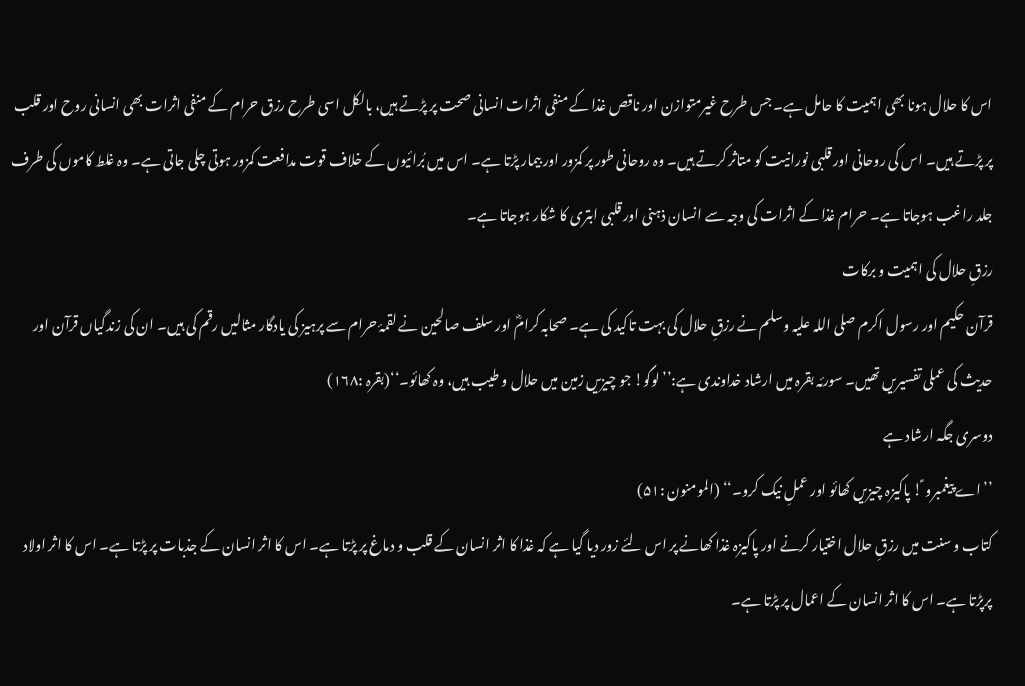اس کا حلال ہونا بھی اہمیت کا حامل ہے۔ جس طرح غیرمتوازن اور ناقص غذا کے منفی اثرات انسانی صحت پر پڑتے ہیں، بالکل اسی طرح رزق حرام کے منفی اثرات بھی انسانی روح اور قلب پر پڑتے ہیں۔ اس کی روحانی اور قلبی نورانیت کو متاثر کرتے ہیں۔ وہ روحانی طور پر کمزور اور بیمار پڑتا ہے۔ اس میں بُرائیوں کے خلاف قوت مدافعت کمزور ہوتی چلی جاتی ہے۔ وہ غلط کاموں کی طرف جلد راغب ہوجاتا ہے۔ حرام غذا کے اثرات کی وجہ سے انسان ذہنی اور قلبی ابتری کا شکار ہوجاتا ہے۔
رزقِ حلال کی اہمیت و برکات
قرآن حکیم اور رسول اکرم صلی اللہ علیہ وسلم نے رزقِ حلال کی بہت تاکید کی ہے۔ صحابہ کرامؓ اور سلف صالحین نے لقمۂ حرام سے پرہیز کی یادگار مثالیں رقم کی ہیں۔ ان کی زندگیاں قرآن اور حدیث کی عملی تفسیریں تھیں۔ سورئہ بقرہ میں ارشاد خداوندی ہے:’’ لوگو! جو چیزیں زمین میں حلال و طیب ہیں، وہ کھائو۔‘‘(بقرہ :۱۶۸)
دوسری جگہ ارشاد ہے
’’اے پیغمبرو ؑ! پاکیزہ چیزیں کھائو اور عملِ نیک کرو۔‘‘ (المومنون :۵۱)
کتاب و سنت میں رزقِ حلال اختیار کرنے اور پاکیزہ غذا کھانے پر اس لئے زور دیا گیا ہے کہ غذا کا اثر انسان کے قلب و دماغ پر پڑتا ہے۔ اس کا اثر انسان کے جذبات پر پڑتا ہے۔ اس کا اثر اولاد پرپڑتا ہے۔ اس کا اثر انسان کے اعمال پر پڑتا ہے۔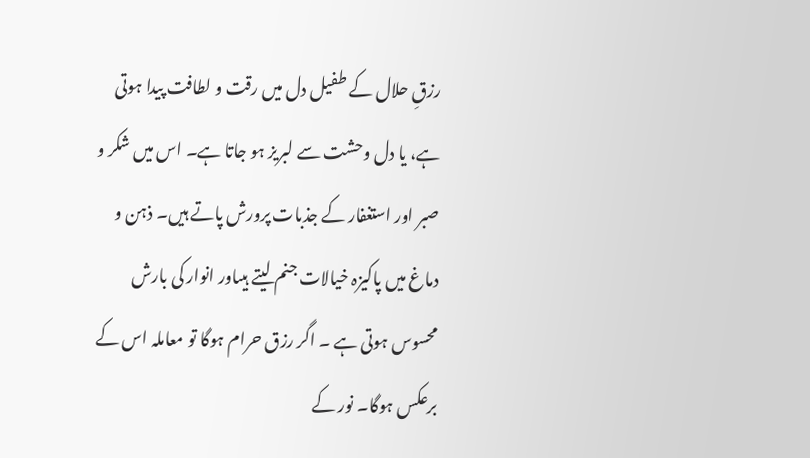رزقِ حلال کے طفیل دل میں رقت و لطافت پیدا ہوتی ہے، یا دل وحشت سے لبریز ہو جاتا ہے۔ اس میں شکر و صبر اور استغفار کے جذبات پرورش پاتے ہیں۔ ذہن و دماغ میں پاکیزہ خیالات جنم لیتے ہیںاور انوار کی بارش محسوس ہوتی ہے ۔ اگر رزق حرام ہوگا تو معاملہ اس کے برعکس ہوگا۔ نور کے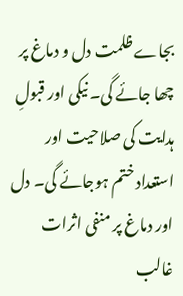بجاے ظلمت دل و دماغ پر چھا جائے گی۔ نیکی اور قبولِ ہدایت کی صلاحیت اور استعداد ختم ہوجائے گی۔ دل اور دماغ پر منفی اثرات غالب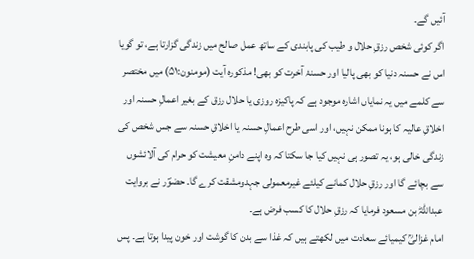آئیں گے۔
اگر کوئی شخص رزقِ حلال و طیب کی پابندی کے ساتھ عمل صالح میں زندگی گزارتا ہے، تو گویا اس نے حسنہ دنیا کو بھی پالیا اور حسنۂ آخرت کو بھی! مذکورہ آیت (مومنون:۵۱) میں مختصر سے کلمے میں یہ نمایاں اشارہ موجود ہے کہ پاکیزہ روزی یا حلال رزق کے بغیر اعمالِ حسنہ اور اخلاقِ عالیہ کا ہونا ممکن نہیں، اور اسی طرح اعمالِ حسنہ یا اخلاقِ حسنہ سے جس شخص کی زندگی خالی ہو، یہ تصور ہی نہیں کیا جا سکتا کہ وہ اپنے دامنِ معیشت کو حرام کی آلائشوں سے بچائے گا اور رزقِ حلال کمانے کیلئے غیرمعمولی جہدومشقت کرے گا۔ حضوؐر نے بروایت عبداللہؓ بن مسعود فرمایا کہ رزقِ حلال کا کسب فرض ہے۔
امام غزالیؒ کیمیائے سعادت میں لکھتے ہیں کہ غذا سے بدن کا گوشت اور خون پیدا ہوتا ہے۔ پس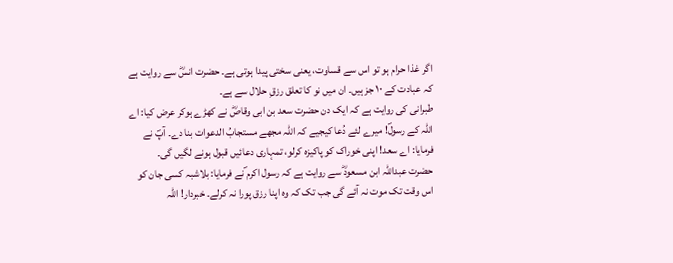اگر غذا حرام ہو تو اس سے قساوت، یعنی سختی پیدا ہوتی ہے۔ حضرت انسؓ سے روایت ہے کہ عبادت کے ۱۰ جز ہیں۔ ان میں نو کا تعلق رزقِ حلال سے ہے۔
طبرانی کی روایت ہے کہ ایک دن حضرت سعد بن ابی وقاصؓ نے کھڑے ہوکر عرض کیا: اے اللہ کے رسولؐ! میرے لئے دُعا کیجیے کہ اللہ مجھے مستجابُ الدعوات بنا دے۔ آپؐ نے فرمایا: اے سعد! اپنی خوراک کو پاکیزہ کرلو، تمہاری دعائیں قبول ہونے لگیں گی۔
حضرت عبداللہ ابن مسعودؓ سے روایت ہے کہ رسول اکرم ؐنے فرمایا: بلاشبہ کسی جان کو اس وقت تک موت نہ آئے گی جب تک کہ وہ اپنا رزق پورا نہ کرلے۔ خبردار! اللہ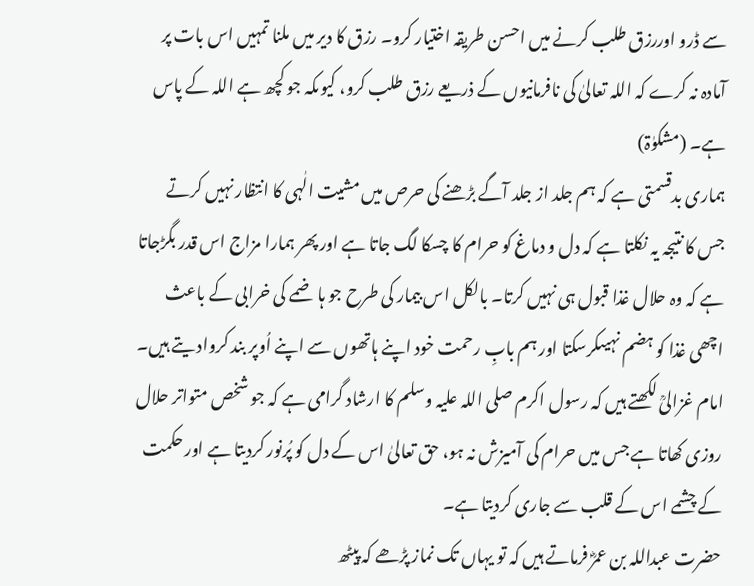سے ڈرو اوررزق طلب کرنے میں احسن طریقہ اختیار کرو۔ رزق کا دیر میں ملنا تمہیں اس بات پر آمادہ نہ کرے کہ اللہ تعالیٰ کی نافرمانیوں کے ذریعے رزق طلب کرو، کیوںکہ جو کچھ ہے اللہ کے پاس ہے۔ (مشکوٰۃ)
ہماری بدقسمتی ہے کہ ہم جلد از جلد آگے بڑھنے کی حرص میں مشیت الٰہی کا انتظار نہیں کرتے جس کا نتیجہ یہ نکلتا ہے کہ دل و دماغ کو حرام کا چسکا لگ جاتا ہے اور پھر ہمارا مزاج اس قدر بگڑجاتا ہے کہ وہ حلال غذا قبول ہی نہیں کرتا۔ بالکل اس بیمار کی طرح جو ہاضمے کی خرابی کے باعث اچھی غذا کو ہضم نہیںکرسکتا اور ہم بابِ رحمت خود اپنے ہاتھوں سے اپنے اُوپر بند کرواد یتے ہیں۔
امام غزالیؒ لکھتے ہیں کہ رسول اکرم صلی اللہ علیہ وسلم کا ارشاد گرامی ہے کہ جو شخص متواتر حلال روزی کھاتا ہے جس میں حرام کی آمیزش نہ ہو، حق تعالیٰ اس کے دل کو پُرنور کردیتا ہے اور حکمت کے چشمے اس کے قلب سے جاری کردیتا ہے۔
حضرت عبداللہ بن عمرؓ فرماتے ہیں کہ تو یہاں تک نماز پڑھے کہ پیٹھ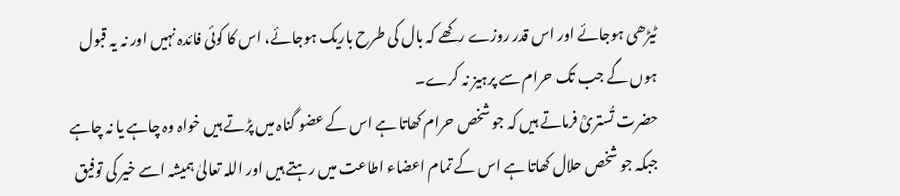ٹیڑھی ہوجائے اور اس قدر روزے رکھے کہ بال کی طرح باریک ہوجائے، اس کا کوئی فائدہ نہیں اور نہ یہ قبول ہوں گے جب تک حرام سے پرہیز نہ کرے۔
حضرت تُستریؒ فرماتے ہیں کہ جو شخص حرام کھاتا ہے اس کے عضو گناہ میں پڑتے ہیں خواہ وہ چاہے یا نہ چاہے جبکہ جو شخص حلال کھاتا ہے اس کے تمام اعضاء اطاعت میں رہتے ہیں اور اللہ تعالیٰ ہمیشہ اسے خیر کی توفیق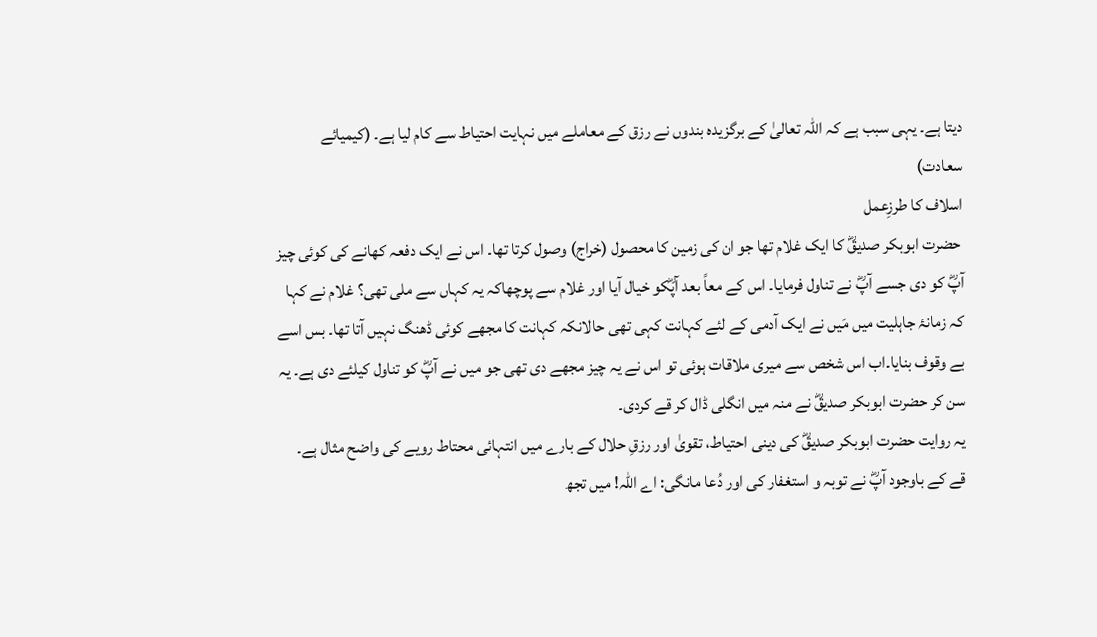دیتا ہے۔ یہی سبب ہے کہ اللہ تعالیٰ کے برگزیدہ بندوں نے رزق کے معاملے میں نہایت احتیاط سے کام لیا ہے۔ (کیمیائے سعادت)
اسلاف کا طرزِعمل
 حضرت ابوبکر صدیقؓ کا ایک غلام تھا جو ان کی زمین کا محصول (خراج) وصول کرتا تھا۔ اس نے ایک دفعہ کھانے کی کوئی چیز آپؓ کو دی جسے آپؓ نے تناول فرمایا۔ اس کے معاً بعد آپؓکو خیال آیا اور غلام سے پوچھاکہ یہ کہاں سے ملی تھی؟ غلام نے کہا کہ زمانۂ جاہلیت میں مَیں نے ایک آدمی کے لئے کہانت کہی تھی حالانکہ کہانت کا مجھے کوئی ڈھنگ نہیں آتا تھا۔ بس اسے بے وقوف بنایا۔اب اس شخص سے میری ملاقات ہوئی تو اس نے یہ چیز مجھے دی تھی جو میں نے آپؓ کو تناول کیلئے دی ہے۔ یہ سن کر حضرت ابوبکر صدیقؓ نے منہ میں انگلی ڈال کر قے کردی۔
یہ روایت حضرت ابوبکر صدیقؓ کی دینی احتیاط، تقویٰ اور رزقِ حلال کے بارے میں انتہائی محتاط رویے کی واضح مثال ہے۔ قے کے باوجود آپؓ نے توبہ و استغفار کی اور دُعا مانگی: اے اللہ! میں تجھ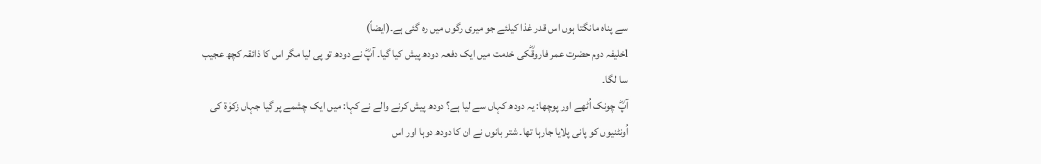سے پناہ مانگتا ہوں اس قدر غذا کیلئے جو میری رگوں میں رہ گئی ہے۔(ایضاً)
lخلیفہ دوم حضرت عمر فاروقؓکی خدمت میں ایک دفعہ دودھ پیش کیا گیا۔ آپؓ نے دودھ تو پی لیا مگر اس کا ذائقہ کچھ عجیب سا لگا۔
آپؓ چونک اُٹھے اور پوچھا: یہ دودھ کہاں سے لیا ہے؟ دودھ پیش کرنے والے نے کہا: میں ایک چشمے پر گیا جہاں زکوٰۃ کی اُونٹنیوں کو پانی پلایا جارہا تھا۔ شتر بانوں نے ان کا دودھ دوہا اور اس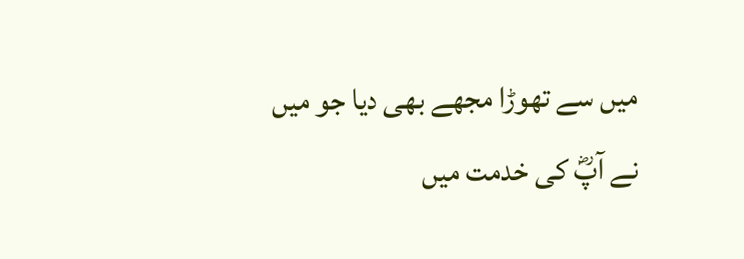میں سے تھوڑا مجھے بھی دیا جو میں نے آپؓ کی خدمت میں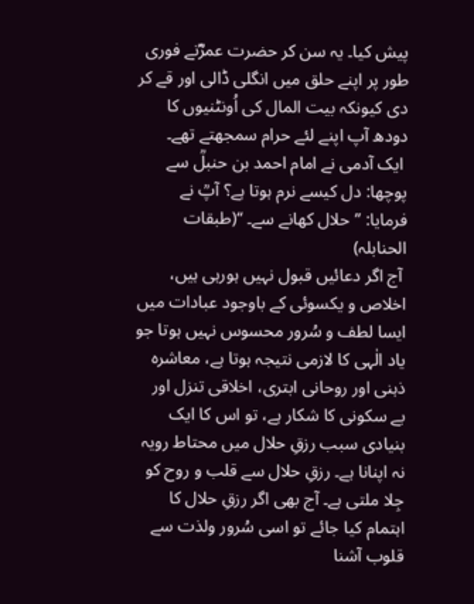پیش کیا۔ یہ سن کر حضرت عمرؓنے فوری طور پر اپنے حلق میں انگلی ڈالی اور قے کر دی کیونکہ بیت المال کی اُونٹنیوں کا دودھ آپ اپنے لئے حرام سمجھتے تھے۔
 ایک آدمی نے امام احمد بن حنبلؒ سے پوچھا: دل کیسے نرم ہوتا ہے؟ آپؒ نے فرمایا: ’’حلال کھانے سے۔ ‘‘(طبقات الحنابلہ)
 آج اگر دعائیں قبول نہیں ہورہی ہیں، اخلاص و یکسوئی کے باوجود عبادات میں ایسا لطف و سُرور محسوس نہیں ہوتا جو یاد الٰہی کا لازمی نتیجہ ہوتا ہے، معاشرہ ذہنی اور روحانی ابتری، اخلاقی تنزل اور بے سکونی کا شکار ہے، تو اس کا ایک بنیادی سبب رزقِ حلال میں محتاط رویہ نہ اپنانا ہے۔ رزقِ حلال سے قلب و روح کو جِلا ملتی ہے۔ آج بھی اگر رزقِ حلال کا اہتمام کیا جائے تو اسی سُرور ولذت سے قلوب آشنا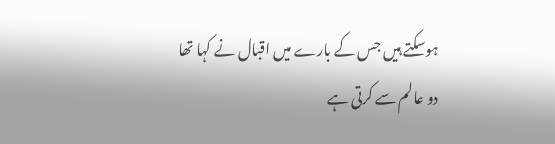ہوسکتے ہیں جس کے بارے میں اقبال نے کہا تھا
دو عالم سے کرتی ہے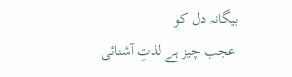بیگانہ دل کو
 عجب چیز ہے لذتِ آشنائی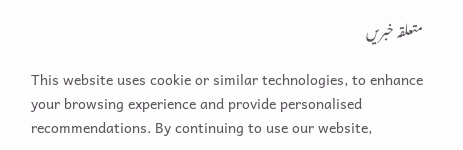متعلقہ خبریں

This website uses cookie or similar technologies, to enhance your browsing experience and provide personalised recommendations. By continuing to use our website,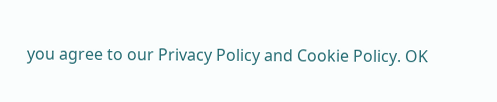you agree to our Privacy Policy and Cookie Policy. OK